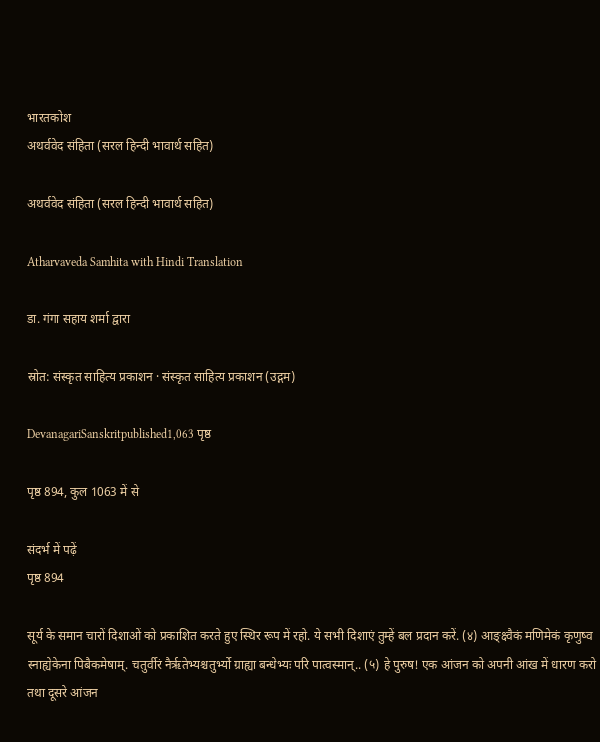भारतकोश
अथर्ववेद संहिता (सरल हिन्दी भावार्थ सहित)

अथर्ववेद संहिता (सरल हिन्दी भावार्थ सहित)

Atharvaveda Samhita with Hindi Translation

डा. गंगा सहाय शर्मा द्वारा

स्रोत: संस्कृत साहित्य प्रकाशन · संस्कृत साहित्य प्रकाशन (उद्गम)

DevanagariSanskritpublished1,063 पृष्ठ

पृष्ठ 894, कुल 1063 में से

संदर्भ में पढ़ें
पृष्ठ 894

सूर्य के समान चारों दिशाओं को प्रकाशित करते हुए स्थिर रूप में रहो. ये सभी दिशाएं तुम्हें बल प्रदान करें. (४) आङ्क्ष्वैकं मणिमेकं कृणुष्व स्नाह्येकेना पिबैकमेषाम्. चतुर्वीरं नैर्ऋतेभ्यश्चतुर्भ्यो ग्राह्या बन्धेभ्यः परि पात्वस्मान्.. (५) हे पुरुष! एक आंजन को अपनी आंख में धारण करो तथा दूसरे आंजन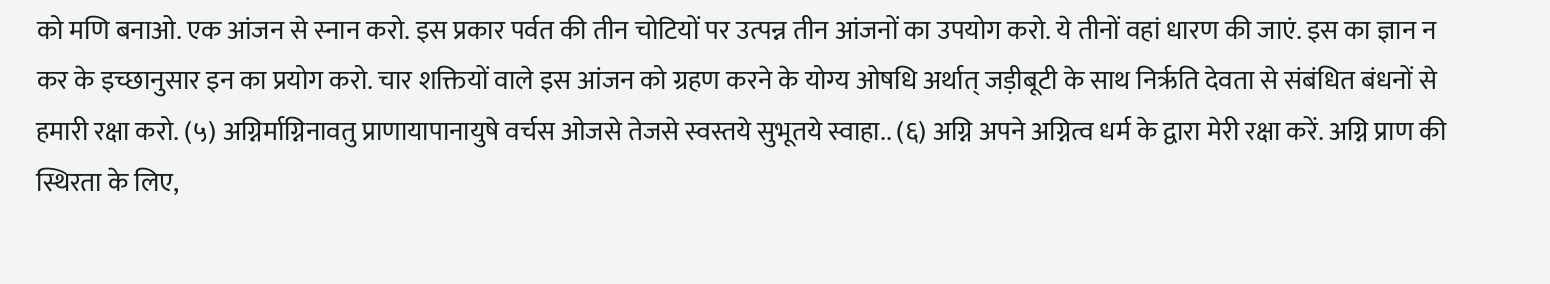को मणि बनाओ. एक आंजन से स्नान करो. इस प्रकार पर्वत की तीन चोटियों पर उत्पन्न तीन आंजनों का उपयोग करो. ये तीनों वहां धारण की जाएं. इस का ज्ञान न कर के इच्छानुसार इन का प्रयोग करो. चार शक्तियों वाले इस आंजन को ग्रहण करने के योग्य ओषधि अर्थात् जड़ीबूटी के साथ निर्ऋति देवता से संबंधित बंधनों से हमारी रक्षा करो. (५) अग्निर्माग्निनावतु प्राणायापानायुषे वर्चस ओजसे तेजसे स्वस्तये सुभूतये स्वाहा.. (६) अग्नि अपने अग्नित्व धर्म के द्वारा मेरी रक्षा करें. अग्नि प्राण की स्थिरता के लिए,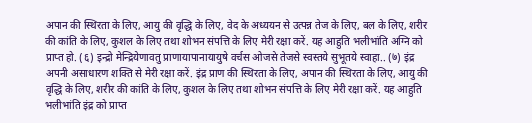अपान की स्थिरता के लिए, आयु की वृद्धि के लिए, वेद के अध्ययन से उत्पन्न तेज के लिए, बल के लिए, शरीर की कांति के लिए, कुशल के लिए तथा शोभन संपत्ति के लिए मेरी रक्षा करें. यह आहुति भलीभांति अग्नि को प्राप्त हो. (६) इन्द्रो मेन्द्रियेणावतु प्राणायापानायायुषे वर्चस ओजसे तेजसे स्वस्तये सुभूतये स्वाहा.. (७) इंद्र अपनी असाधारण शक्ति से मेरी रक्षा करें. इंद्र प्राण की स्थिरता के लिए, अपान की स्थिरता के लिए, आयु की वृद्धि के लिए, शरीर की कांति के लिए, कुशल के लिए तथा शोभन संपत्ति के लिए मेरी रक्षा करें. यह आहुति भलीभांति इंद्र को प्राप्त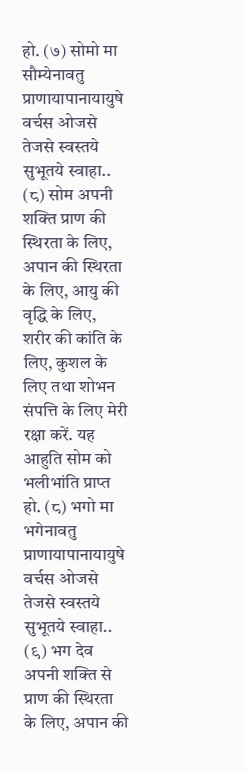हो. (७) सोमो मा सौम्येनावतु प्राणायापानायायुषे वर्चस ओजसे तेजसे स्वस्तये सुभूतये स्वाहा.. (८) सोम अपनी शक्ति प्राण की स्थिरता के लिए, अपान की स्थिरता के लिए, आयु की वृद्धि के लिए, शरीर की कांति के लिए, कुशल के लिए तथा शोभन संपत्ति के लिए मेरी रक्षा करें. यह आहुति सोम को भलीभांति प्राप्त हो. (८) भगो मा भगेनावतु प्राणायापानायायुषे वर्चस ओजसे तेजसे स्वस्तये सुभूतये स्वाहा.. (९) भग देव अपनी शक्ति से प्राण की स्थिरता के लिए, अपान की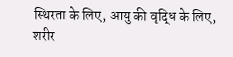स्थिरता के लिए, आयु की वृद्धि के लिए, शरीर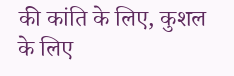की कांति के लिए, कुशल के लिए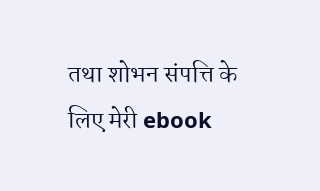तथा शोभन संपत्ति के लिए मेरी ebook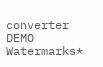converter DEMO Watermarks*